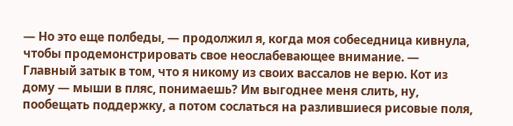— Но это еще полбеды, — продолжил я, когда моя собеседница кивнула, чтобы продемонстрировать свое неослабевающее внимание. — Главный затык в том, что я никому из своих вассалов не верю. Кот из дому — мыши в пляс, понимаешь? Им выгоднее меня слить, ну, пообещать поддержку, а потом сослаться на разлившиеся рисовые поля,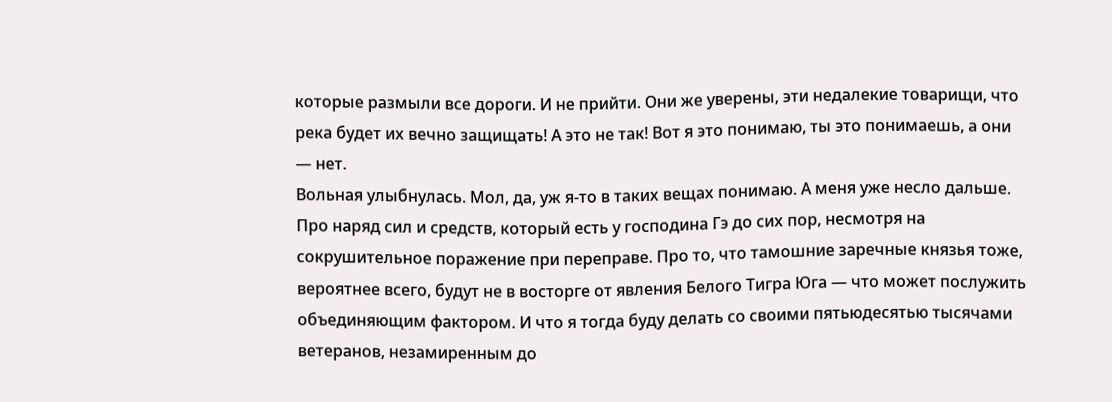которые размыли все дороги. И не прийти. Они же уверены, эти недалекие товарищи, что река будет их вечно защищать! А это не так! Вот я это понимаю, ты это понимаешь, а они — нет.
Вольная улыбнулась. Мол, да, уж я-то в таких вещах понимаю. А меня уже несло дальше. Про наряд сил и средств, который есть у господина Гэ до сих пор, несмотря на сокрушительное поражение при переправе. Про то, что тамошние заречные князья тоже, вероятнее всего, будут не в восторге от явления Белого Тигра Юга — что может послужить объединяющим фактором. И что я тогда буду делать со своими пятьюдесятью тысячами ветеранов, незамиренным до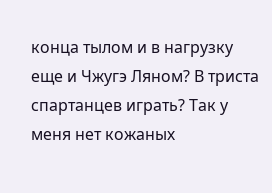конца тылом и в нагрузку еще и Чжугэ Ляном? В триста спартанцев играть? Так у меня нет кожаных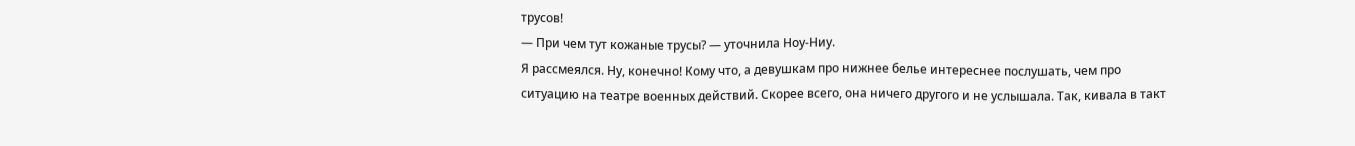трусов!
— При чем тут кожаные трусы? — уточнила Ноу-Ниу.
Я рассмеялся. Ну, конечно! Кому что, а девушкам про нижнее белье интереснее послушать, чем про ситуацию на театре военных действий. Скорее всего, она ничего другого и не услышала. Так, кивала в такт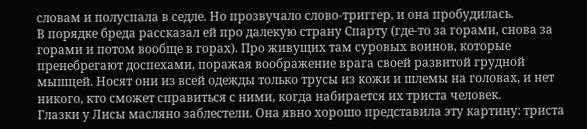словам и полуспала в седле. Но прозвучало слово-триггер, и она пробудилась.
В порядке бреда рассказал ей про далекую страну Спарту (где-то за горами, снова за горами и потом вообще в горах). Про живущих там суровых воинов, которые пренебрегают доспехами, поражая воображение врага своей развитой грудной мышцей. Носят они из всей одежды только трусы из кожи и шлемы на головах, и нет никого, кто сможет справиться с ними, когда набирается их триста человек.
Глазки у Лисы масляно заблестели. Она явно хорошо представила эту картину: триста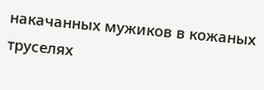накачанных мужиков в кожаных труселях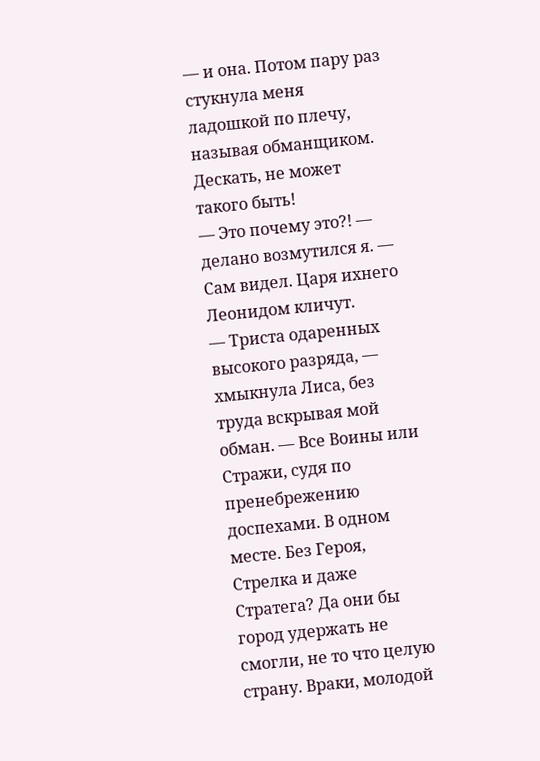— и она. Потом пару раз стукнула меня ладошкой по плечу, называя обманщиком. Дескать, не может такого быть!
— Это почему это?! — делано возмутился я. — Сам видел. Царя ихнего Леонидом кличут.
— Триста одаренных высокого разряда, — хмыкнула Лиса, без труда вскрывая мой обман. — Все Воины или Стражи, судя по пренебрежению доспехами. В одном месте. Без Героя, Стрелка и даже Стратега? Да они бы город удержать не смогли, не то что целую страну. Враки, молодой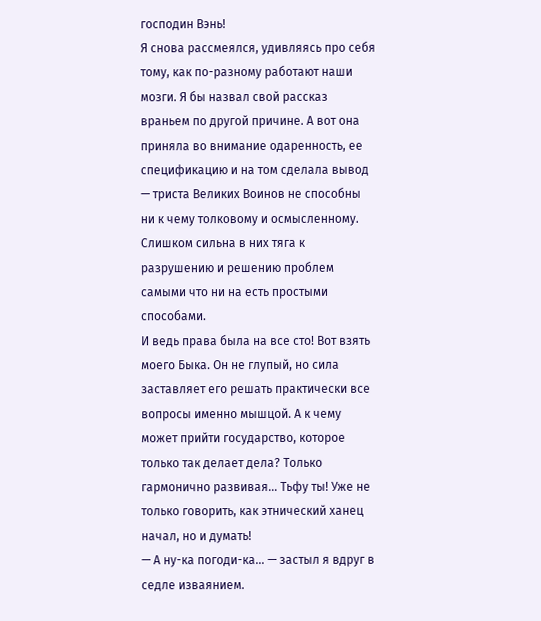господин Вэнь!
Я снова рассмеялся, удивляясь про себя тому, как по-разному работают наши мозги. Я бы назвал свой рассказ враньем по другой причине. А вот она приняла во внимание одаренность, ее спецификацию и на том сделала вывод — триста Великих Воинов не способны ни к чему толковому и осмысленному. Слишком сильна в них тяга к разрушению и решению проблем самыми что ни на есть простыми способами.
И ведь права была на все сто! Вот взять моего Быка. Он не глупый, но сила заставляет его решать практически все вопросы именно мышцой. А к чему может прийти государство, которое только так делает дела? Только гармонично развивая… Тьфу ты! Уже не только говорить, как этнический ханец начал, но и думать!
— А ну-ка погоди-ка… — застыл я вдруг в седле изваянием.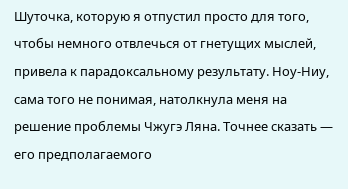Шуточка, которую я отпустил просто для того, чтобы немного отвлечься от гнетущих мыслей, привела к парадоксальному результату. Ноу-Ниу, сама того не понимая, натолкнула меня на решение проблемы Чжугэ Ляна. Точнее сказать — его предполагаемого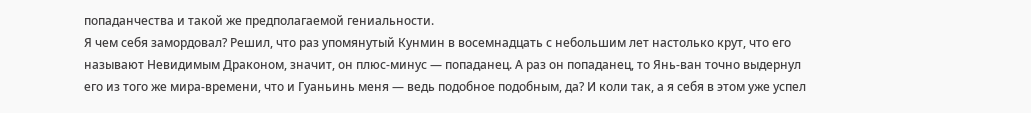попаданчества и такой же предполагаемой гениальности.
Я чем себя замордовал? Решил, что раз упомянутый Кунмин в восемнадцать с небольшим лет настолько крут, что его называют Невидимым Драконом, значит, он плюс-минус — попаданец. А раз он попаданец, то Янь-ван точно выдернул его из того же мира-времени, что и Гуаньинь меня — ведь подобное подобным, да? И коли так, а я себя в этом уже успел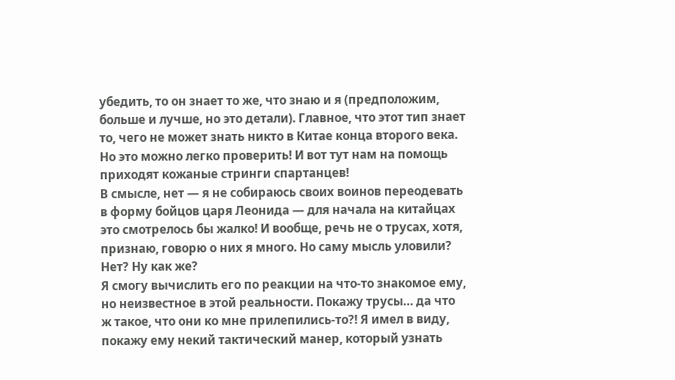убедить, то он знает то же, что знаю и я (предположим, больше и лучше, но это детали). Главное, что этот тип знает то, чего не может знать никто в Китае конца второго века.
Но это можно легко проверить! И вот тут нам на помощь приходят кожаные стринги спартанцев!
В смысле, нет — я не собираюсь своих воинов переодевать в форму бойцов царя Леонида — для начала на китайцах это смотрелось бы жалко! И вообще, речь не о трусах, хотя, признаю, говорю о них я много. Но саму мысль уловили? Нет? Ну как же?
Я смогу вычислить его по реакции на что-то знакомое ему, но неизвестное в этой реальности. Покажу трусы… да что ж такое, что они ко мне прилепились-то?! Я имел в виду, покажу ему некий тактический манер, который узнать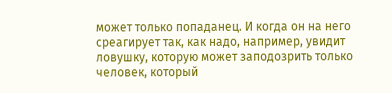может только попаданец. И когда он на него среагирует так, как надо, например, увидит ловушку, которую может заподозрить только человек, который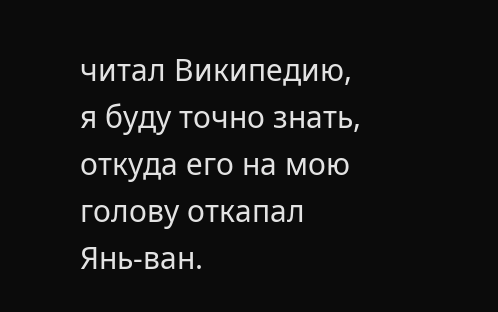читал Википедию, я буду точно знать, откуда его на мою голову откапал Янь-ван.